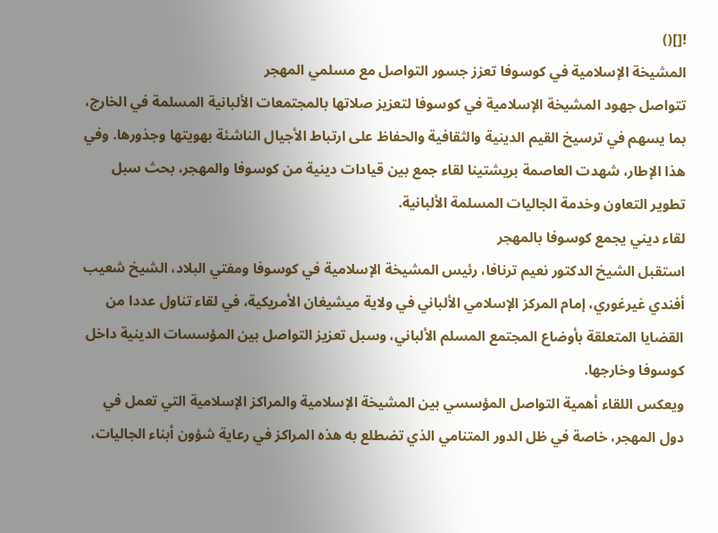![]()
المشيخة الإسلامية في كوسوفا تعزز جسور التواصل مع مسلمي المهجر
تتواصل جهود المشيخة الإسلامية في كوسوفا لتعزيز صلاتها بالمجتمعات الألبانية المسلمة في الخارج، بما يسهم في ترسيخ القيم الدينية والثقافية والحفاظ على ارتباط الأجيال الناشئة بهويتها وجذورها. وفي هذا الإطار، شهدت العاصمة بريشتينا لقاء جمع بين قيادات دينية من كوسوفا والمهجر، بحث سبل تطوير التعاون وخدمة الجاليات المسلمة الألبانية.
لقاء ديني يجمع كوسوفا بالمهجر
استقبل الشيخ الدكتور نعيم ترنافا، رئيس المشيخة الإسلامية في كوسوفا ومفتي البلاد، الشيخ شعيب أفندي غيرغوري، إمام المركز الإسلامي الألباني في ولاية ميشيغان الأمريكية، في لقاء تناول عددا من القضايا المتعلقة بأوضاع المجتمع المسلم الألباني، وسبل تعزيز التواصل بين المؤسسات الدينية داخل كوسوفا وخارجها.
ويعكس اللقاء أهمية التواصل المؤسسي بين المشيخة الإسلامية والمراكز الإسلامية التي تعمل في دول المهجر، خاصة في ظل الدور المتنامي الذي تضطلع به هذه المراكز في رعاية شؤون أبناء الجاليات،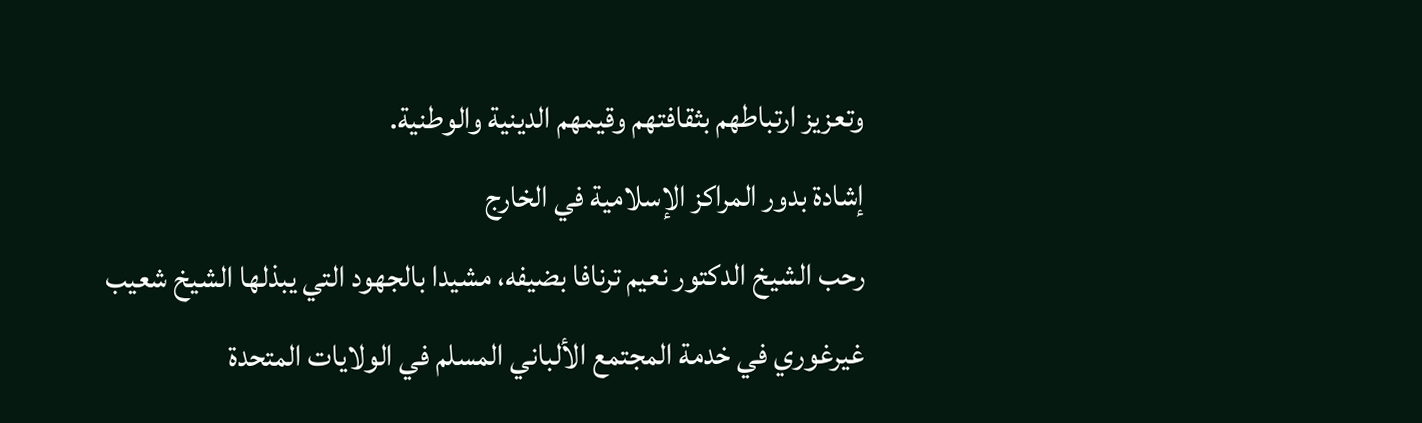وتعزيز ارتباطهم بثقافتهم وقيمهم الدينية والوطنية.
إشادة بدور المراكز الإسلامية في الخارج
رحب الشيخ الدكتور نعيم ترنافا بضيفه، مشيدا بالجهود التي يبذلها الشيخ شعيب غيرغوري في خدمة المجتمع الألباني المسلم في الولايات المتحدة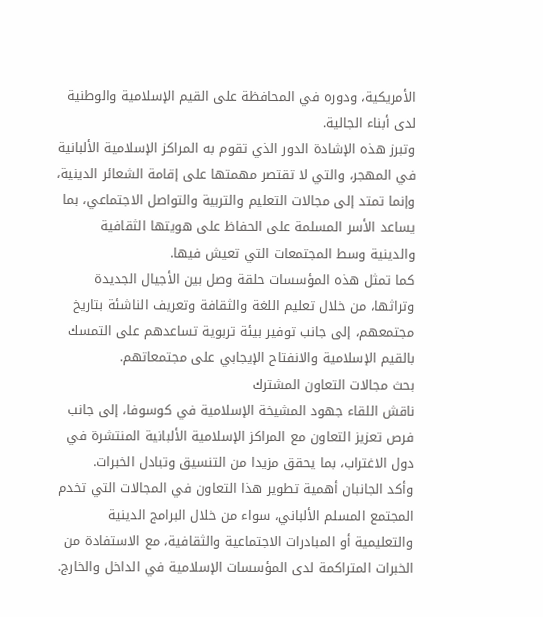الأمريكية، ودوره في المحافظة على القيم الإسلامية والوطنية لدى أبناء الجالية.
وتبرز هذه الإشادة الدور الذي تقوم به المراكز الإسلامية الألبانية في المهجر، والتي لا تقتصر مهمتها على إقامة الشعائر الدينية، وإنما تمتد إلى مجالات التعليم والتربية والتواصل الاجتماعي، بما يساعد الأسر المسلمة على الحفاظ على هويتها الثقافية والدينية وسط المجتمعات التي تعيش فيها.
كما تمثل هذه المؤسسات حلقة وصل بين الأجيال الجديدة وتراثها، من خلال تعليم اللغة والثقافة وتعريف الناشئة بتاريخ مجتمعهم، إلى جانب توفير بيئة تربوية تساعدهم على التمسك بالقيم الإسلامية والانفتاح الإيجابي على مجتمعاتهم.
بحث مجالات التعاون المشترك
ناقش اللقاء جهود المشيخة الإسلامية في كوسوفا، إلى جانب فرص تعزيز التعاون مع المراكز الإسلامية الألبانية المنتشرة في دول الاغتراب، بما يحقق مزيدا من التنسيق وتبادل الخبرات.
وأكد الجانبان أهمية تطوير هذا التعاون في المجالات التي تخدم المجتمع المسلم الألباني، سواء من خلال البرامج الدينية والتعليمية أو المبادرات الاجتماعية والثقافية، مع الاستفادة من الخبرات المتراكمة لدى المؤسسات الإسلامية في الداخل والخارج.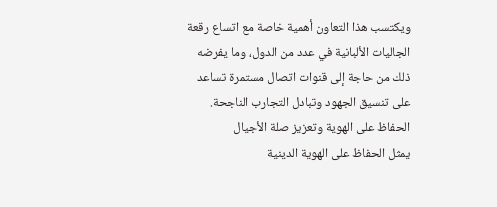ويكتسب هذا التعاون أهمية خاصة مع اتساع رقعة الجاليات الألبانية في عدد من الدول، وما يفرضه ذلك من حاجة إلى قنوات اتصال مستمرة تساعد على تنسيق الجهود وتبادل التجارب الناجحة.
الحفاظ على الهوية وتعزيز صلة الأجيال
يمثل الحفاظ على الهوية الدينية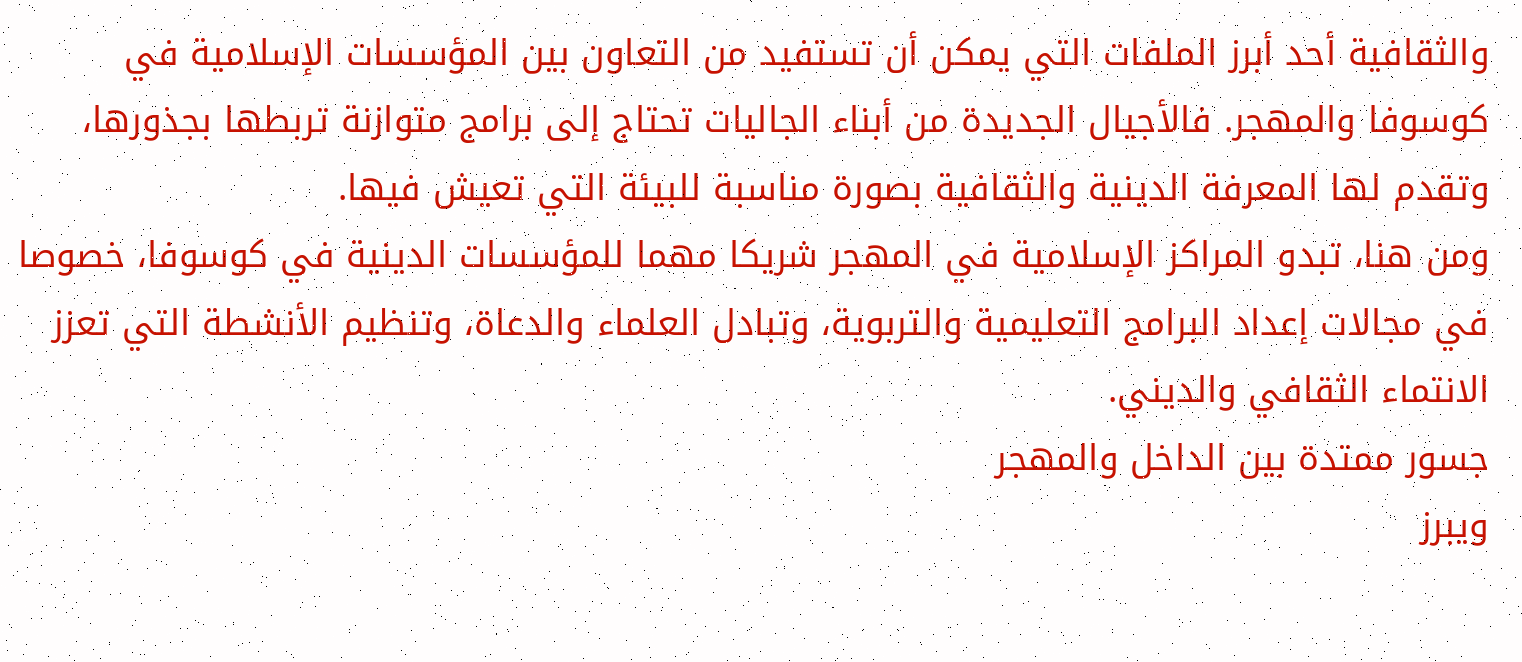والثقافية أحد أبرز الملفات التي يمكن أن تستفيد من التعاون بين المؤسسات الإسلامية في كوسوفا والمهجر. فالأجيال الجديدة من أبناء الجاليات تحتاج إلى برامج متوازنة تربطها بجذورها، وتقدم لها المعرفة الدينية والثقافية بصورة مناسبة للبيئة التي تعيش فيها.
ومن هنا، تبدو المراكز الإسلامية في المهجر شريكا مهما للمؤسسات الدينية في كوسوفا، خصوصا في مجالات إعداد البرامج التعليمية والتربوية، وتبادل العلماء والدعاة، وتنظيم الأنشطة التي تعزز الانتماء الثقافي والديني.
جسور ممتدة بين الداخل والمهجر
ويبرز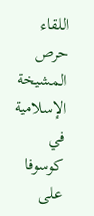اللقاء حرص المشيخة الإسلامية في كوسوفا على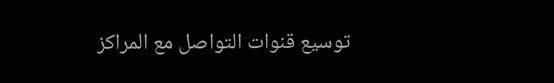توسيع قنوات التواصل مع المراكز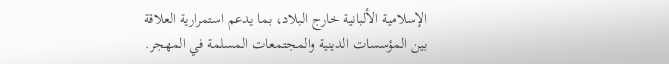الإسلامية الألبانية خارج البلاد، بما يدعم استمرارية العلاقة بين المؤسسات الدينية والمجتمعات المسلمة في المهجر.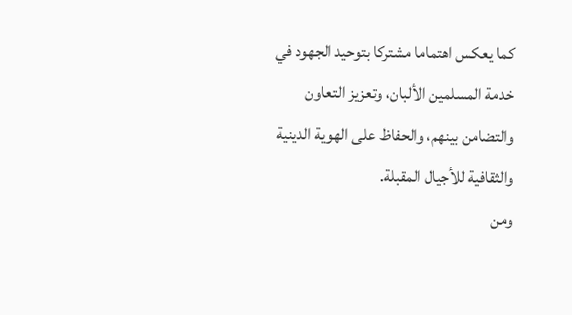كما يعكس اهتماما مشتركا بتوحيد الجهود في خدمة المسلمين الألبان، وتعزيز التعاون والتضامن بينهم، والحفاظ على الهوية الدينية والثقافية للأجيال المقبلة.
ومن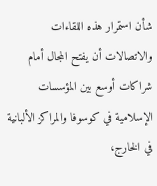شأن استمرار هذه اللقاءات والاتصالات أن يفتح المجال أمام شراكات أوسع بين المؤسسات الإسلامية في كوسوفا والمراكز الألبانية في الخارج،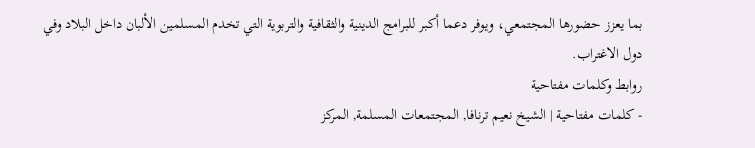بما يعزز حضورها المجتمعي، ويوفر دعما أكبر للبرامج الدينية والثقافية والتربوية التي تخدم المسلمين الألبان داخل البلاد وفي دول الاغتراب.
روابط وكلمات مفتاحية
- كلمات مفتاحية | الشيخ نعيم ترنافا, المجتمعات المسلمة, المركز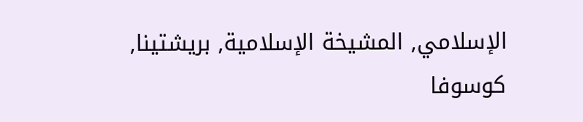الإسلامي, المشيخة الإسلامية, بريشتينا, كوسوفا